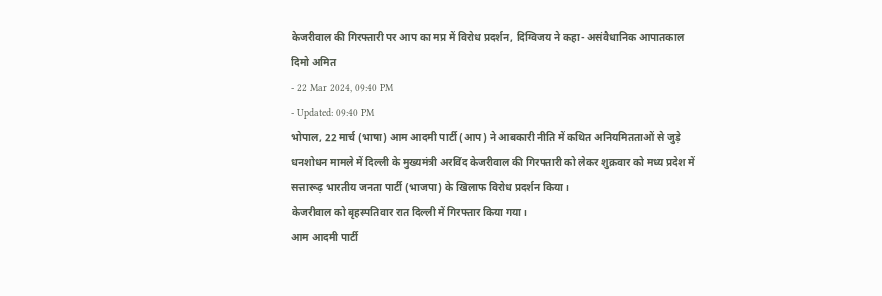केजरीवाल की गिरफ्तारी पर आप का मप्र में विरोध प्रदर्शन, दिग्विजय ने कहा- असंवैधानिक आपातकाल
दिमो अमित
- 22 Mar 2024, 09:40 PM
- Updated: 09:40 PM
भोपाल, 22 मार्च (भाषा) आम आदमी पार्टी (आप) ने आबकारी नीति में कथित अनियमितताओं से जुड़े धनशोधन मामले में दिल्ली के मुख्यमंत्री अरविंद केजरीवाल की गिरफ्तारी को लेकर शुक्रवार को मध्य प्रदेश में सत्तारूढ़ भारतीय जनता पार्टी (भाजपा) के खिलाफ विरोध प्रदर्शन किया।
केजरीवाल को बृहस्पतिवार रात दिल्ली में गिरफ्तार किया गया।
आम आदमी पार्टी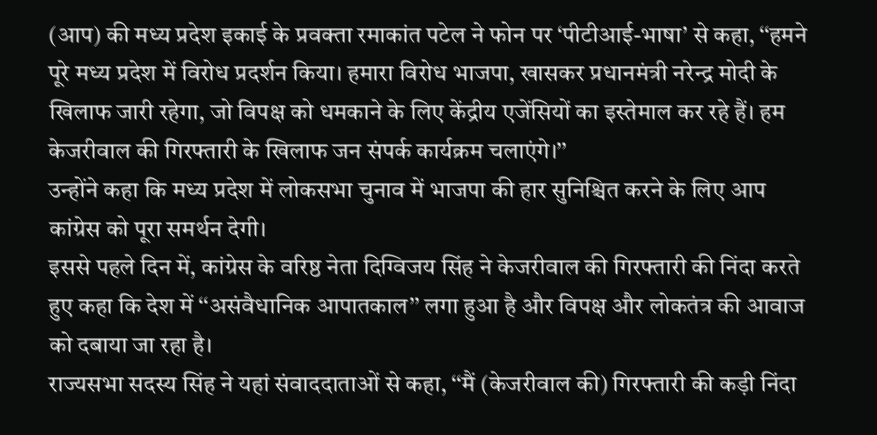(आप) की मध्य प्रदेश इकाई के प्रवक्ता रमाकांत पटेल ने फोन पर ‘पीटीआई-भाषा’ से कहा, ‘‘हमने पूरे मध्य प्रदेश में विरोध प्रदर्शन किया। हमारा विरोध भाजपा, खासकर प्रधानमंत्री नरेन्द्र मोदी के खिलाफ जारी रहेगा, जो विपक्ष को धमकाने के लिए केंद्रीय एजेंसियों का इस्तेमाल कर रहे हैं। हम केजरीवाल की गिरफ्तारी के खिलाफ जन संपर्क कार्यक्रम चलाएंगे।’’
उन्होंने कहा कि मध्य प्रदेश में लोकसभा चुनाव में भाजपा की हार सुनिश्चित करने के लिए आप कांग्रेस को पूरा समर्थन देगी।
इससे पहले दिन में, कांग्रेस के वरिष्ठ नेता दिग्विजय सिंह ने केजरीवाल की गिरफ्तारी की निंदा करते हुए कहा कि देश में ‘‘असंवैधानिक आपातकाल’’ लगा हुआ है और विपक्ष और लोकतंत्र की आवाज को दबाया जा रहा है।
राज्यसभा सदस्य सिंह ने यहां संवाददाताओं से कहा, ‘‘मैं (केजरीवाल की) गिरफ्तारी की कड़ी निंदा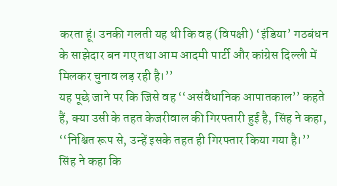करता हूं। उनकी गलती यह थी कि वह (विपक्षी) ‘इंडिया’ गठबंधन के साझेदार बन गए तथा आम आदमी पार्टी और कांग्रेस दिल्ली में मिलकर चुनाव लड़ रही है।’’
यह पूछे जाने पर कि जिसे वह ‘‘असंवैधानिक आपातकाल’’ कहते हैं, क्या उसी के तहत केजरीवाल की गिरफ्तारी हुई है, सिंह ने कहा, ‘‘निश्चित रूप से, उन्हें इसके तहत ही गिरफ्तार किया गया है।’’
सिंह ने कहा कि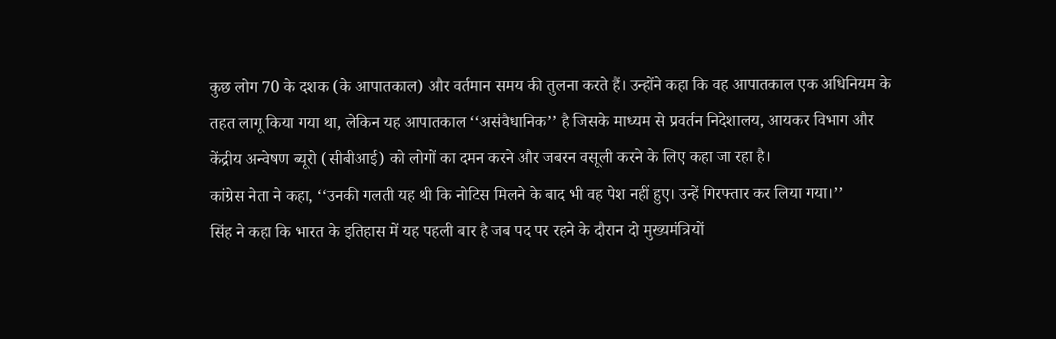कुछ लोग 70 के दशक (के आपातकाल) और वर्तमान समय की तुलना करते हैं। उन्होंने कहा कि वह आपातकाल एक अधिनियम के तहत लागू किया गया था, लेकिन यह आपातकाल ‘‘असंवैधानिक’’ है जिसके माध्यम से प्रवर्तन निदेशालय, आयकर विभाग और केंद्रीय अन्वेषण ब्यूरो (सीबीआई) को लोगों का दमन करने और जबरन वसूली करने के लिए कहा जा रहा है।
कांग्रेस नेता ने कहा, ‘‘उनकी गलती यह थी कि नोटिस मिलने के बाद भी वह पेश नहीं हुए। उन्हें गिरफ्तार कर लिया गया।’’
सिंह ने कहा कि भारत के इतिहास में यह पहली बार है जब पद पर रहने के दौरान दो मुख्यमंत्रियों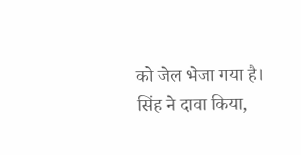को जेल भेजा गया है।
सिंह ने दावा किया,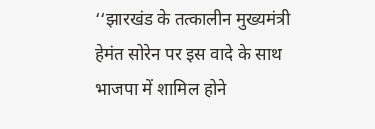‘‘झारखंड के तत्कालीन मुख्यमंत्री हेमंत सोरेन पर इस वादे के साथ भाजपा में शामिल होने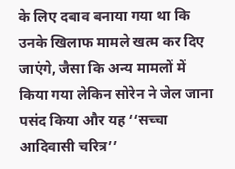के लिए दबाव बनाया गया था कि उनके खिलाफ मामले खत्म कर दिए जाएंगे, जैसा कि अन्य मामलों में किया गया लेकिन सोरेन ने जेल जाना पसंद किया और यह ‘‘सच्चा आदिवासी चरित्र’’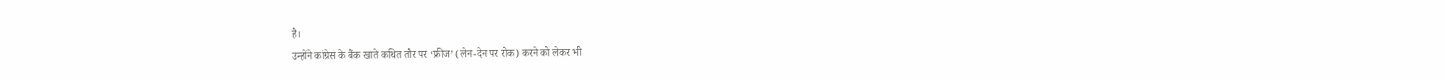है।
उन्होंने कांग्रेस के बैंक खाते कथित तौर पर ‘फ्रीज’ (लेन-देन पर रोक) करने को लेकर भी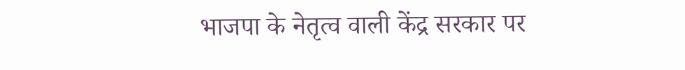भाजपा के नेतृत्व वाली केंद्र सरकार पर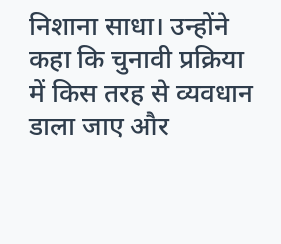निशाना साधा। उन्होंने कहा कि चुनावी प्रक्रिया में किस तरह से व्यवधान डाला जाए और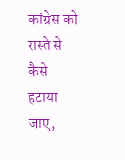कांग्रेस को रास्ते से कैसे हटाया जाए,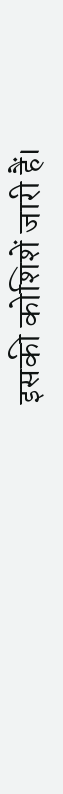इसकी कोशिशें जारी हैं।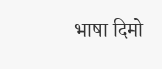भाषा दिमो